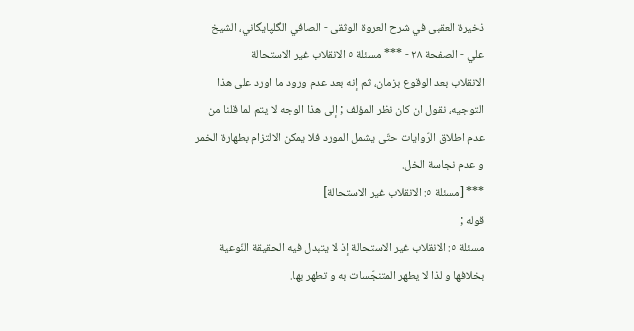ذخيرة العقبى في شرح العروة الوثقى - الصافي الگلپايگاني، الشيخ علي - الصفحة ٢٨ - *** مسئلة ٥ الانقلاب غير الاستحالة
الانقلاب بعد الوقوع بزمان، ثم إنه بعد عدم ورود ما اورد على هذا التوجيه، نقول ان كان نظر المؤلف ; إلى هذا الوجه لا يتم لما قلنا من عدم اطلاق الرّوايات حتّى يشمل المورد فلا يمكن الالتزام بطهارة الخمر و عدم نجاسة الخل.
*** [مسئلة ٥: الانقلاب غير الاستحالة]
قوله ;
مسئلة ٥: الانقلاب غير الاستحالة إذ لا يتبدل فيه الحقيقة النّوعية بخلافها و لذا لا يطهر المتنجّسات به و تطهر بها.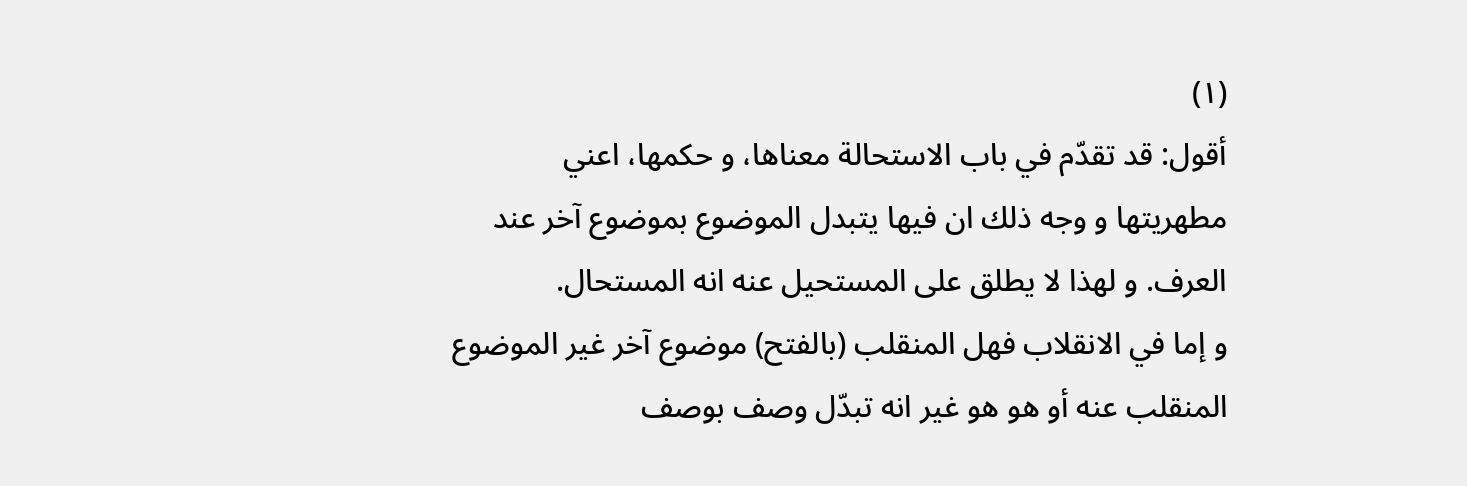(١)
أقول: قد تقدّم في باب الاستحالة معناها، و حكمها، اعني مطهريتها و وجه ذلك ان فيها يتبدل الموضوع بموضوع آخر عند العرف. و لهذا لا يطلق على المستحيل عنه انه المستحال.
و إما في الانقلاب فهل المنقلب (بالفتح) موضوع آخر غير الموضوع المنقلب عنه أو هو هو غير انه تبدّل وصف بوصف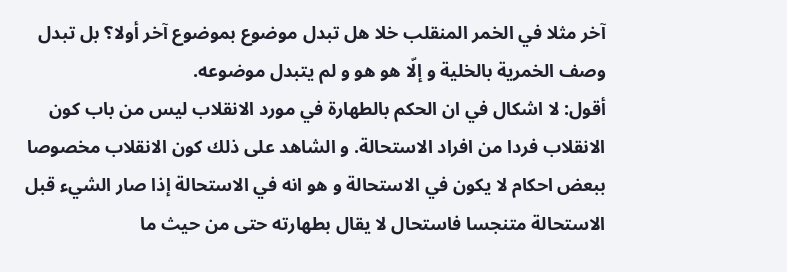آخر مثلا في الخمر المنقلب خلا هل تبدل موضوع بموضوع آخر أولا؟ بل تبدل وصف الخمرية بالخلية و إلّا هو هو و لم يتبدل موضوعه.
أقول: لا اشكال في ان الحكم بالطهارة في مورد الانقلاب ليس من باب كون الانقلاب فردا من افراد الاستحالة. و الشاهد على ذلك كون الانقلاب مخصوصا ببعض احكام لا يكون في الاستحالة و هو انه في الاستحالة إذا صار الشيء قبل الاستحالة متنجسا فاستحال لا يقال بطهارته حتى من حيث ما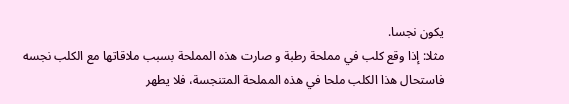يكون نجسا.
مثلا: إذا وقع كلب في مملحة رطبة و صارت هذه المملحة بسبب ملاقاتها مع الكلب نجسه فاستحال هذا الكلب ملحا في هذه المملحة المتنجسة، فلا يطهر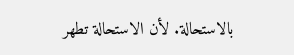بالاستحالة. لأن الاستحالة تطهر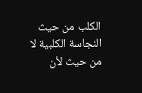الكلب من حيث النجاسة الكلبية لا من حيث لأن